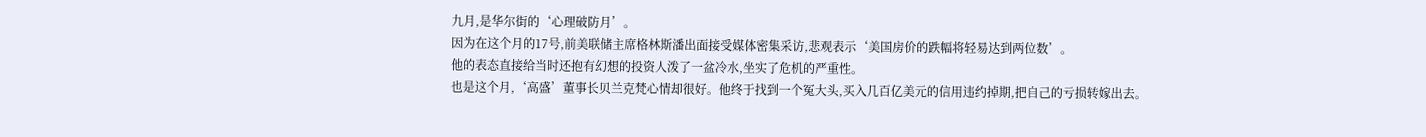九月,是华尔街的‘心理破防月’。
因为在这个月的17号,前美联储主席格林斯潘出面接受媒体密集采访,悲观表示‘美国房价的跌幅将轻易达到两位数’。
他的表态直接给当时还抱有幻想的投资人泼了一盆冷水,坐实了危机的严重性。
也是这个月,‘高盛’董事长贝兰克梵心情却很好。他终于找到一个冤大头,买入几百亿美元的信用违约掉期,把自己的亏损转嫁出去。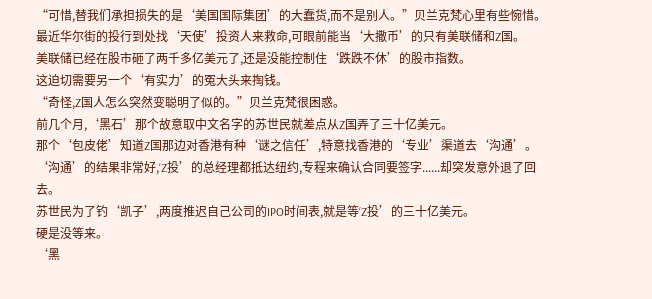“可惜,替我们承担损失的是‘美国国际集团’的大蠢货,而不是别人。”贝兰克梵心里有些惋惜。
最近华尔街的投行到处找‘天使’投资人来救命,可眼前能当‘大撒币’的只有美联储和Z国。
美联储已经在股市砸了两千多亿美元了,还是没能控制住‘跌跌不休’的股市指数。
这迫切需要另一个‘有实力’的冤大头来掏钱。
“奇怪,Z国人怎么突然变聪明了似的。”贝兰克梵很困惑。
前几个月,‘黑石’那个故意取中文名字的苏世民就差点从Z国弄了三十亿美元。
那个‘包皮佬’知道Z国那边对香港有种‘谜之信任’,特意找香港的‘专业’渠道去‘沟通’。
‘沟通’的结果非常好,‘Z投’的总经理都抵达纽约,专程来确认合同要签字......却突发意外退了回去。
苏世民为了钓‘凯子’,两度推迟自己公司的IPO时间表,就是等‘Z投’的三十亿美元。
硬是没等来。
‘黑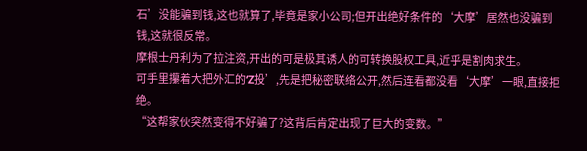石’没能骗到钱,这也就算了,毕竟是家小公司;但开出绝好条件的‘大摩’居然也没骗到钱,这就很反常。
摩根士丹利为了拉注资,开出的可是极其诱人的可转换股权工具,近乎是割肉求生。
可手里攥着大把外汇的‘Z投’,先是把秘密联络公开,然后连看都没看‘大摩’一眼,直接拒绝。
“这帮家伙突然变得不好骗了?这背后肯定出现了巨大的变数。”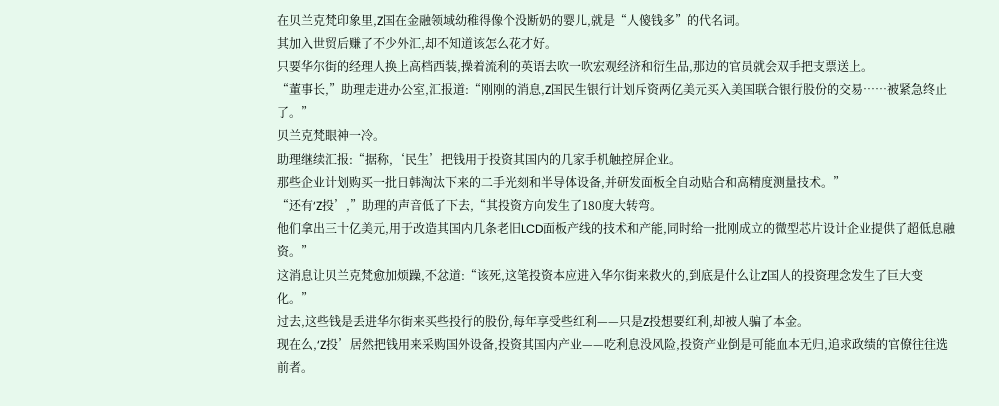在贝兰克梵印象里,Z国在金融领域幼稚得像个没断奶的婴儿,就是“人傻钱多”的代名词。
其加入世贸后赚了不少外汇,却不知道该怎么花才好。
只要华尔街的经理人换上高档西装,操着流利的英语去吹一吹宏观经济和衍生品,那边的官员就会双手把支票送上。
“董事长,”助理走进办公室,汇报道:“刚刚的消息,Z国民生银行计划斥资两亿美元买入美国联合银行股份的交易……被紧急终止了。”
贝兰克梵眼神一冷。
助理继续汇报:“据称,‘民生’把钱用于投资其国内的几家手机触控屏企业。
那些企业计划购买一批日韩淘汰下来的二手光刻和半导体设备,并研发面板全自动贴合和高精度测量技术。”
“还有‘Z投’,”助理的声音低了下去,“其投资方向发生了180度大转弯。
他们拿出三十亿美元,用于改造其国内几条老旧LCD面板产线的技术和产能,同时给一批刚成立的微型芯片设计企业提供了超低息融资。”
这消息让贝兰克梵愈加烦躁,不忿道:“该死,这笔投资本应进入华尔街来救火的,到底是什么让Z国人的投资理念发生了巨大变化。”
过去,这些钱是丢进华尔街来买些投行的股份,每年享受些红利——只是Z投想要红利,却被人骗了本金。
现在么,‘Z投’居然把钱用来采购国外设备,投资其国内产业——吃利息没风险,投资产业倒是可能血本无归,追求政绩的官僚往往选前者。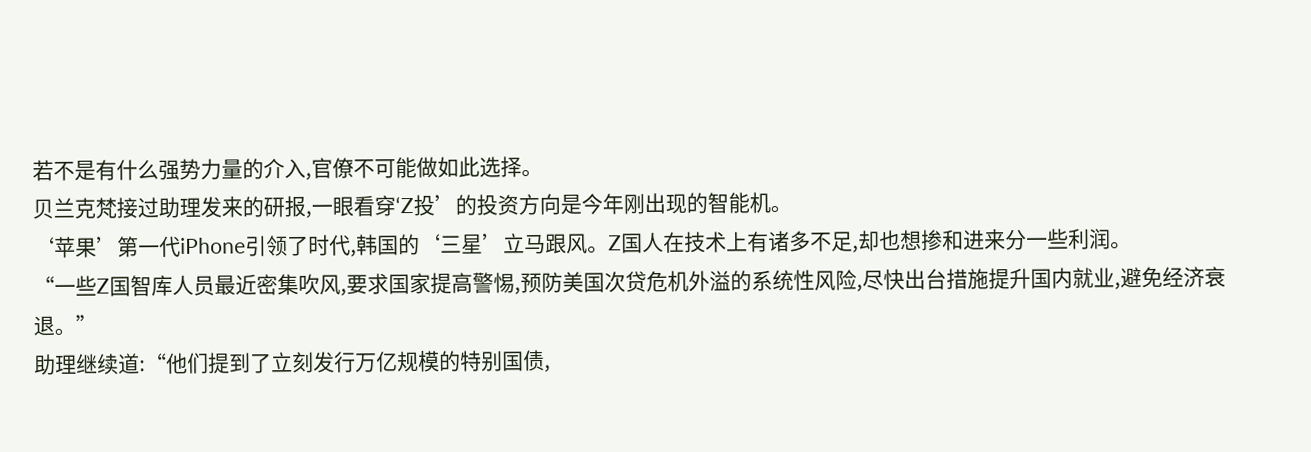若不是有什么强势力量的介入,官僚不可能做如此选择。
贝兰克梵接过助理发来的研报,一眼看穿‘Z投’的投资方向是今年刚出现的智能机。
‘苹果’第一代iPhone引领了时代,韩国的‘三星’立马跟风。Z国人在技术上有诸多不足,却也想掺和进来分一些利润。
“一些Z国智库人员最近密集吹风,要求国家提高警惕,预防美国次贷危机外溢的系统性风险,尽快出台措施提升国内就业,避免经济衰退。”
助理继续道:“他们提到了立刻发行万亿规模的特别国债,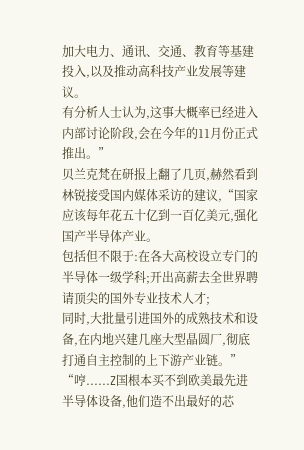加大电力、通讯、交通、教育等基建投入,以及推动高科技产业发展等建议。
有分析人士认为,这事大概率已经进入内部讨论阶段,会在今年的11月份正式推出。”
贝兰克梵在研报上翻了几页,赫然看到林锐接受国内媒体采访的建议,“国家应该每年花五十亿到一百亿美元,强化国产半导体产业。
包括但不限于:在各大高校设立专门的半导体一级学科;开出高薪去全世界聘请顶尖的国外专业技术人才;
同时,大批量引进国外的成熟技术和设备,在内地兴建几座大型晶圆厂,彻底打通自主控制的上下游产业链。”
“哼......Z国根本买不到欧美最先进半导体设备,他们造不出最好的芯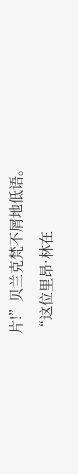片!”贝兰克梵不屑地低语。
“这位里昂·林在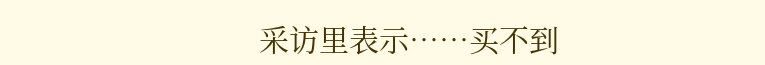采访里表示……买不到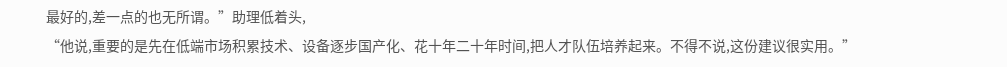最好的,差一点的也无所谓。”助理低着头,
“他说,重要的是先在低端市场积累技术、设备逐步国产化、花十年二十年时间,把人才队伍培养起来。不得不说,这份建议很实用。”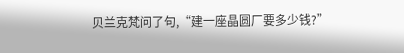贝兰克梵问了句,“建一座晶圆厂要多少钱?”